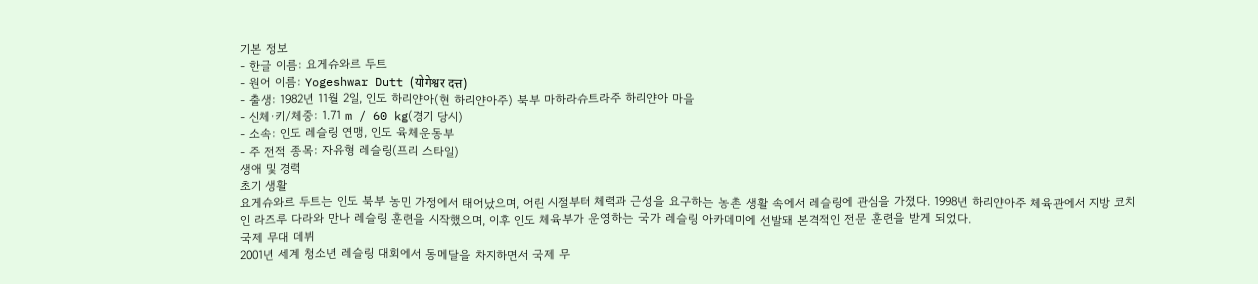기본 정보
- 한글 이름: 요게슈와르 두트
- 원어 이름: Yogeshwar Dutt (योगेश्वर दत्त)
- 출생: 1982년 11월 2일, 인도 하리얀아(현 하리얀아주) 북부 마하라슈트라주 하리얀아 마을
- 신체·키/체중: 1.71 m / 60 kg(경기 당시)
- 소속: 인도 레슬링 연맹, 인도 육체운동부
- 주 전적 종목: 자유형 레슬링(프리 스타일)
생애 및 경력
초기 생활
요게슈와르 두트는 인도 북부 농민 가정에서 태어났으며, 어린 시절부터 체력과 근성을 요구하는 농촌 생활 속에서 레슬링에 관심을 가졌다. 1998년 하리얀아주 체육관에서 지방 코치인 라즈루 다라와 만나 레슬링 훈련을 시작했으며, 이후 인도 체육부가 운영하는 국가 레슬링 아카데미에 선발돼 본격적인 전문 훈련을 받게 되었다.
국제 무대 데뷔
2001년 세계 청소년 레슬링 대회에서 동메달을 차지하면서 국제 무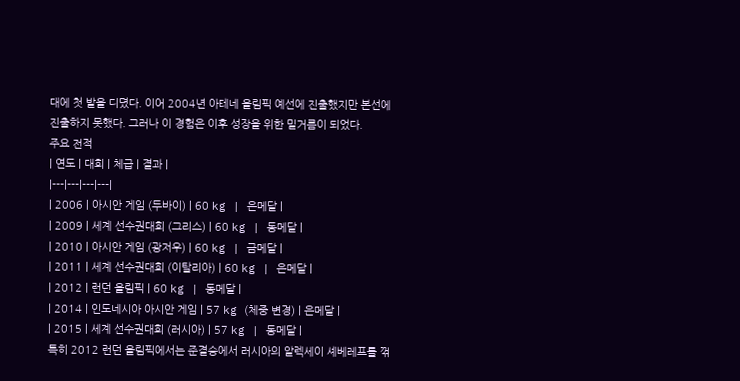대에 첫 발을 디뎠다. 이어 2004년 아테네 올림픽 예선에 진출했지만 본선에 진출하지 못했다. 그러나 이 경험은 이후 성장을 위한 밑거름이 되었다.
주요 전적
| 연도 | 대회 | 체급 | 결과 |
|---|---|---|---|
| 2006 | 아시안 게임 (두바이) | 60 kg | 은메달 |
| 2009 | 세계 선수권대회 (그리스) | 60 kg | 동메달 |
| 2010 | 아시안 게임 (광저우) | 60 kg | 금메달 |
| 2011 | 세계 선수권대회 (이탈리아) | 60 kg | 은메달 |
| 2012 | 런던 올림픽 | 60 kg | 동메달 |
| 2014 | 인도네시아 아시안 게임 | 57 kg (체중 변경) | 은메달 |
| 2015 | 세계 선수권대회 (러시아) | 57 kg | 동메달 |
특히 2012 런던 올림픽에서는 준결승에서 러시아의 알렉세이 셰베레프를 꺾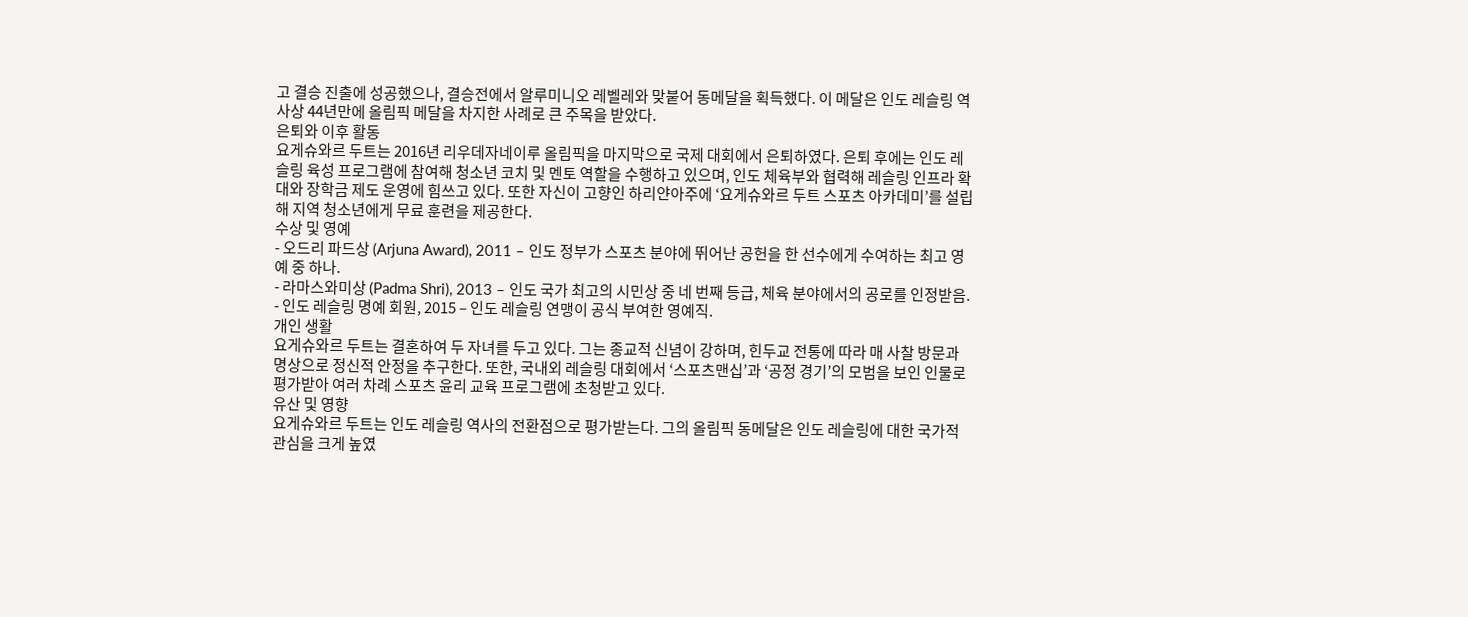고 결승 진출에 성공했으나, 결승전에서 알루미니오 레벨레와 맞붙어 동메달을 획득했다. 이 메달은 인도 레슬링 역사상 44년만에 올림픽 메달을 차지한 사례로 큰 주목을 받았다.
은퇴와 이후 활동
요게슈와르 두트는 2016년 리우데자네이루 올림픽을 마지막으로 국제 대회에서 은퇴하였다. 은퇴 후에는 인도 레슬링 육성 프로그램에 참여해 청소년 코치 및 멘토 역할을 수행하고 있으며, 인도 체육부와 협력해 레슬링 인프라 확대와 장학금 제도 운영에 힘쓰고 있다. 또한 자신이 고향인 하리얀아주에 ‘요게슈와르 두트 스포츠 아카데미’를 설립해 지역 청소년에게 무료 훈련을 제공한다.
수상 및 영예
- 오드리 파드상 (Arjuna Award), 2011 – 인도 정부가 스포츠 분야에 뛰어난 공헌을 한 선수에게 수여하는 최고 영예 중 하나.
- 라마스와미상 (Padma Shri), 2013 – 인도 국가 최고의 시민상 중 네 번째 등급, 체육 분야에서의 공로를 인정받음.
- 인도 레슬링 명예 회원, 2015 – 인도 레슬링 연맹이 공식 부여한 영예직.
개인 생활
요게슈와르 두트는 결혼하여 두 자녀를 두고 있다. 그는 종교적 신념이 강하며, 힌두교 전통에 따라 매 사찰 방문과 명상으로 정신적 안정을 추구한다. 또한, 국내외 레슬링 대회에서 ‘스포츠맨십’과 ‘공정 경기’의 모범을 보인 인물로 평가받아 여러 차례 스포츠 윤리 교육 프로그램에 초청받고 있다.
유산 및 영향
요게슈와르 두트는 인도 레슬링 역사의 전환점으로 평가받는다. 그의 올림픽 동메달은 인도 레슬링에 대한 국가적 관심을 크게 높였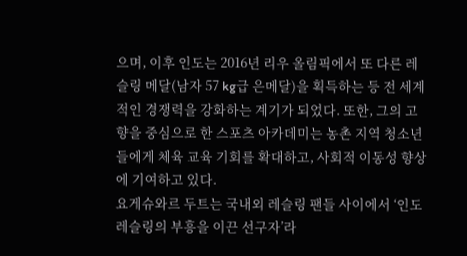으며, 이후 인도는 2016년 리우 올림픽에서 또 다른 레슬링 메달(남자 57 kg급 은메달)을 획득하는 등 전 세계적인 경쟁력을 강화하는 계기가 되었다. 또한, 그의 고향을 중심으로 한 스포츠 아카데미는 농촌 지역 청소년들에게 체육 교육 기회를 확대하고, 사회적 이동성 향상에 기여하고 있다.
요게슈와르 두트는 국내외 레슬링 팬들 사이에서 ‘인도 레슬링의 부흥을 이끈 선구자’라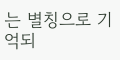는 별칭으로 기억되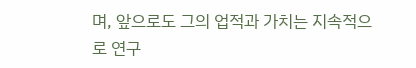며, 앞으로도 그의 업적과 가치는 지속적으로 연구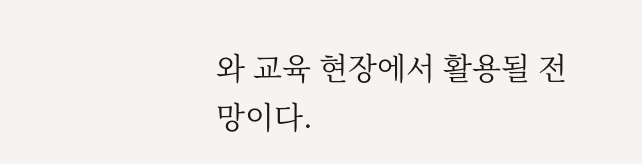와 교육 현장에서 활용될 전망이다.